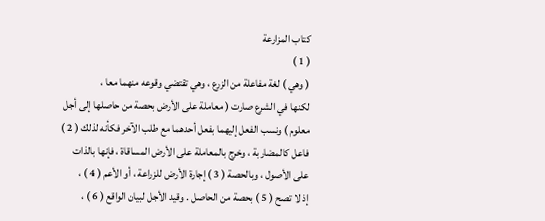كتاب المزارعة
( 1 )
( وهي ) لغة مفاعلة من الزرع ، وهي تقتضي وقوعه منهما معا ،
لكنها في الشرع صارت ( معاملة على الأرض بحصة من حاصلها إلى أجل
معلوم ) ونسب الفعل إليهما بفعل أحدهما مع طلب الآخر فكأنه لذلك ( 2 )
فاعل كالمضاربة ، وخرج بالمعاملة على الأرض المساقاة ، فإنها بالذات
على الأصول ، وبالحصة ( 3 ) إجارة الأرض للزراعة ، أو الأعم ( 4 ) ،
إذ لا تصح ( 5 ) بحصة من الحاصل . وقيد الأجل لبيان الواقع ( 6 ) ،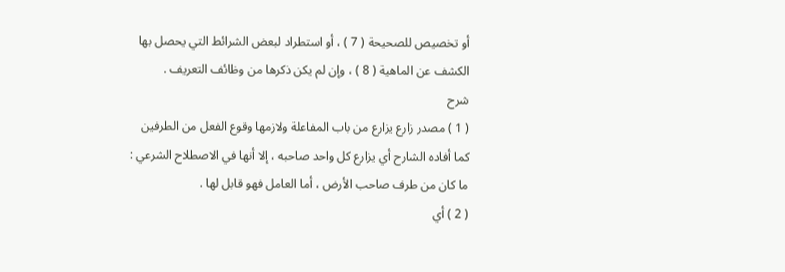أو تخصيص للصحيحة ( 7 ) ، أو استطراد لبعض الشرائط التي يحصل بها
الكشف عن الماهية ( 8 ) ، وإن لم يكن ذكرها من وظائف التعريف .
شرح
( 1 ) مصدر زارع يزارع من باب المفاعلة ولازمها وقوع الفعل من الطرفين
كما أفاده الشارح أي يزارع كل واحد صاحبه ، إلا أنها في الاصطلاح الشرعي :
ما كان من طرف صاحب الأرض ، أما العامل فهو قابل لها .
( 2 ) أي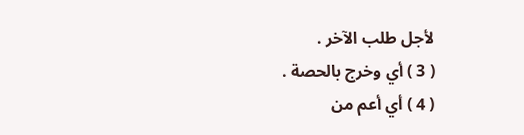لأجل طلب الآخر .
( 3 ) أي وخرج بالحصة .
( 4 ) أي أعم من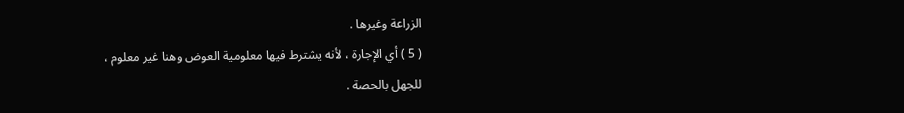الزراعة وغيرها .
( 5 ) أي الإجارة ، لأنه يشترط فيها معلومية العوض وهنا غير معلوم ،
للجهل بالحصة .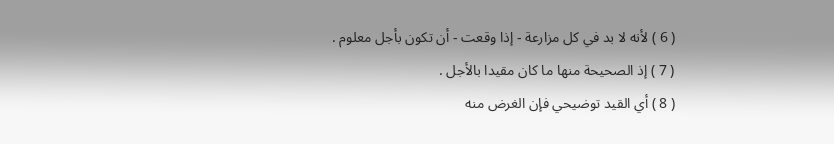( 6 ) لأنه لا بد في كل مزارعة - إذا وقعت - أن تكون بأجل معلوم .
( 7 ) إذ الصحيحة منها ما كان مقيدا بالأجل .
( 8 ) أي القيد توضيحي فإن الغرض منه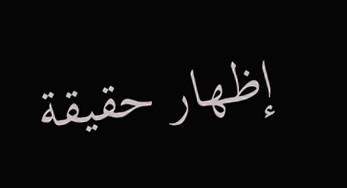إظهار حقيقة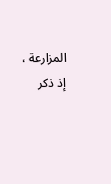المزارعة ، إذ ذكر